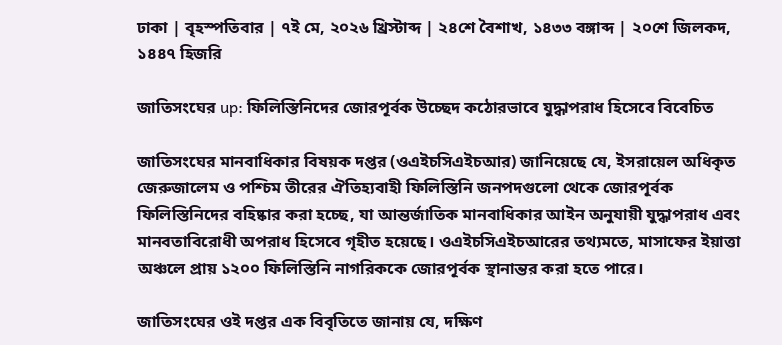ঢাকা | বৃহস্পতিবার | ৭ই মে, ২০২৬ খ্রিস্টাব্দ | ২৪শে বৈশাখ, ১৪৩৩ বঙ্গাব্দ | ২০শে জিলকদ, ১৪৪৭ হিজরি

জাতিসংঘের up: ফিলিস্তিনিদের জোরপূর্বক উচ্ছেদ কঠোরভাবে যুদ্ধাপরাধ হিসেবে বিবেচিত

জাতিসংঘের মানবাধিকার বিষয়ক দপ্তর (ওএইচসিএইচআর) জানিয়েছে যে, ইসরায়েল অধিকৃত জেরুজালেম ও পশ্চিম তীরের ঐতিহ্যবাহী ফিলিস্তিনি জনপদগুলো থেকে জোরপূর্বক ফিলিস্তিনিদের বহিষ্কার করা হচ্ছে, যা আন্তর্জাতিক মানবাধিকার আইন অনুযায়ী যুদ্ধাপরাধ এবং মানবতাবিরোধী অপরাধ হিসেবে গৃহীত হয়েছে। ওএইচসিএইচআরের তথ্যমতে, মাসাফের ইয়াত্তা অঞ্চলে প্রায় ১২০০ ফিলিস্তিনি নাগরিককে জোরপূর্বক স্থানান্তর করা হতে পারে।

জাতিসংঘের ওই দপ্তর এক বিবৃতিতে জানায় যে, দক্ষিণ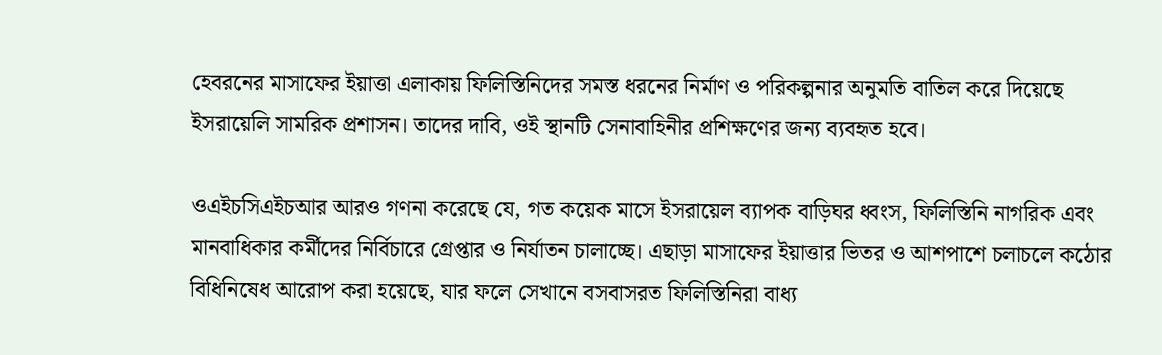হেবরনের মাসাফের ইয়াত্তা এলাকায় ফিলিস্তিনিদের সমস্ত ধরনের নির্মাণ ও পরিকল্পনার অনুমতি বাতিল করে দিয়েছে ইসরায়েলি সামরিক প্রশাসন। তাদের দাবি, ওই স্থানটি সেনাবাহিনীর প্রশিক্ষণের জন্য ব্যবহৃত হবে।

ওএইচসিএইচআর আরও গণনা করেছে যে, গত কয়েক মাসে ইসরায়েল ব্যাপক বাড়িঘর ধ্বংস, ফিলিস্তিনি নাগরিক এবং মানবাধিকার কর্মীদের নির্বিচারে গ্রেপ্তার ও নির্যাতন চালাচ্ছে। এছাড়া মাসাফের ইয়াত্তার ভিতর ও আশপাশে চলাচলে কঠোর বিধিনিষেধ আরোপ করা হয়েছে, যার ফলে সেখানে বসবাসরত ফিলিস্তিনিরা বাধ্য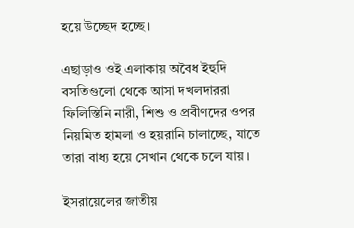হয়ে উচ্ছেদ হচ্ছে।

এছাড়াও ওই এলাকায় অবৈধ ইহুদি বসতিগুলো থেকে আসা দখলদাররা ফিলিস্তিনি নারী, শিশু ও প্রবীণদের ওপর নিয়মিত হামলা ও হয়রানি চালাচ্ছে, যাতে তারা বাধ্য হয়ে সেখান থেকে চলে যায়।

ইসরায়েলের জাতীয়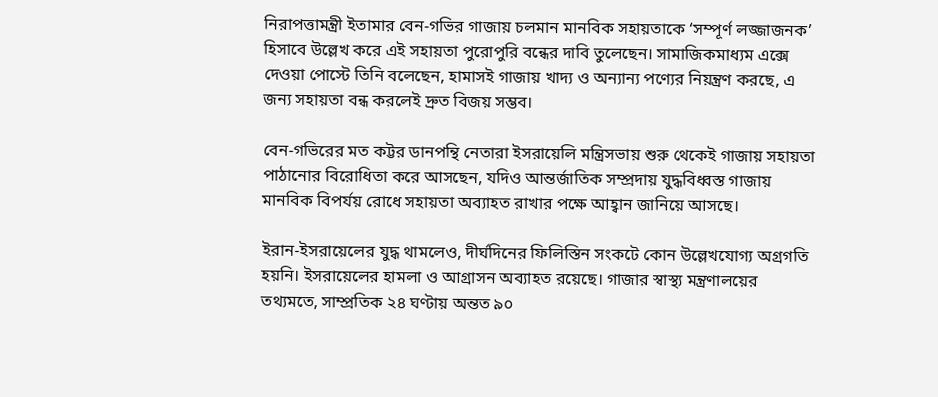নিরাপত্তামন্ত্রী ইতামার বেন-গভির গাজায় চলমান মানবিক সহায়তাকে ‘সম্পূর্ণ লজ্জাজনক’ হিসাবে উল্লেখ করে এই সহায়তা পুরোপুরি বন্ধের দাবি তুলেছেন। সামাজিকমাধ্যম এক্সে দেওয়া পোস্টে তিনি বলেছেন, হামাসই গাজায় খাদ্য ও অন্যান্য পণ্যের নিয়ন্ত্রণ করছে, এ জন্য সহায়তা বন্ধ করলেই দ্রুত বিজয় সম্ভব।

বেন-গভিরের মত কট্টর ডানপন্থি নেতারা ইসরায়েলি মন্ত্রিসভায় শুরু থেকেই গাজায় সহায়তা পাঠানোর বিরোধিতা করে আসছেন, যদিও আন্তর্জাতিক সম্প্রদায় যুদ্ধবিধ্বস্ত গাজায় মানবিক বিপর্যয় রোধে সহায়তা অব্যাহত রাখার পক্ষে আহ্বান জানিয়ে আসছে।

ইরান-ইসরায়েলের যুদ্ধ থামলেও, দীর্ঘদিনের ফিলিস্তিন সংকটে কোন উল্লেখযোগ্য অগ্রগতি হয়নি। ইসরায়েলের হামলা ও আগ্রাসন অব্যাহত রয়েছে। গাজার স্বাস্থ্য মন্ত্রণালয়ের তথ্যমতে, সাম্প্রতিক ২৪ ঘণ্টায় অন্তত ৯০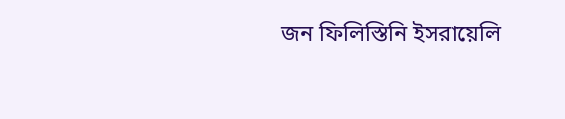জন ফিলিস্তিনি ইসরায়েলি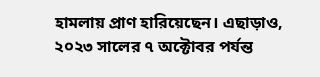হামলায় প্রাণ হারিয়েছেন। এছাড়াও, ২০২৩ সালের ৭ অক্টোবর পর্যন্ত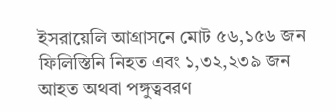ইসরায়েলি আগ্রাসনে মোট ৫৬,১৫৬ জন ফিলিস্তিনি নিহত এবং ১,৩২,২৩৯ জন আহত অথবা পঙ্গুত্ববরণ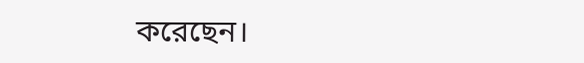করেছেন।